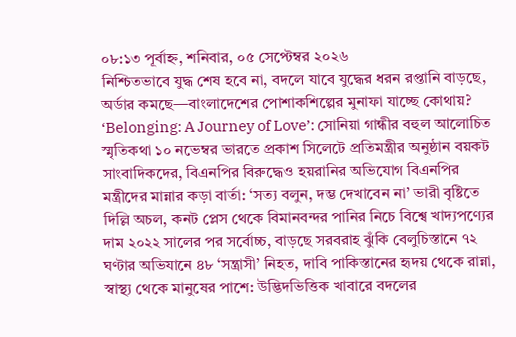০৮:১৩ পূর্বাহ্ন, শনিবার, ০৫ সেপ্টেম্বর ২০২৬
নিশ্চিতভাবে যুদ্ধ শেষ হবে না, বদলে যাবে যুদ্ধের ধরন রপ্তানি বাড়ছে, অর্ডার কমছে—বাংলাদেশের পোশাকশিল্পের মুনাফা যাচ্ছে কোথায়? ‘Belonging: A Journey of Love’: সোনিয়া গান্ধীর বহুল আলোচিত স্মৃতিকথা ১০ নভেম্বর ভারতে প্রকাশ সিলেটে প্রতিমন্ত্রীর অনুষ্ঠান বয়কট সাংবাদিকদের, বিএনপির বিরুদ্ধেও হয়রানির অভিযোগ বিএনপির মন্ত্রীদের মান্নার কড়া বার্তা: ‘সত্য বলুন, দম্ভ দেখাবেন না’ ভারী বৃষ্টিতে দিল্লি অচল, কনট প্লেস থেকে বিমানবন্দর পানির নিচে বিশ্বে খাদ্যপণ্যের দাম ২০২২ সালের পর সর্বোচ্চ, বাড়ছে সরবরাহ ঝুঁকি বেলুচিস্তানে ৭২ ঘণ্টার অভিযানে ৪৮ ‘সন্ত্রাসী’ নিহত, দাবি পাকিস্তানের হৃদয় থেকে রান্না, স্বাস্থ্য থেকে মানুষের পাশে: উদ্ভিদভিত্তিক খাবারে বদলের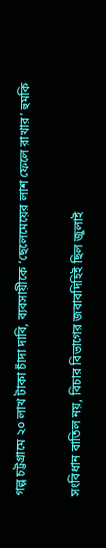গল্প চট্টগ্রামে ২০ লাখ টাকা চাঁদা দাবি, ব্যবসায়ীকে ‘ছেলেমেয়ের লাশ ফেলে রাখার’ হুমকি

সংবিধান বাতিল নয়, বিচার বিভাগের জবাবদিহিই ছিল জুলাই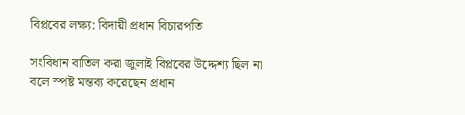বিপ্লবের লক্ষ্য: বিদায়ী প্রধান বিচারপতি

সংবিধান বাতিল করা জুলাই বিপ্লবের উদ্দেশ্য ছিল না বলে স্পষ্ট মন্তব্য করেছেন প্রধান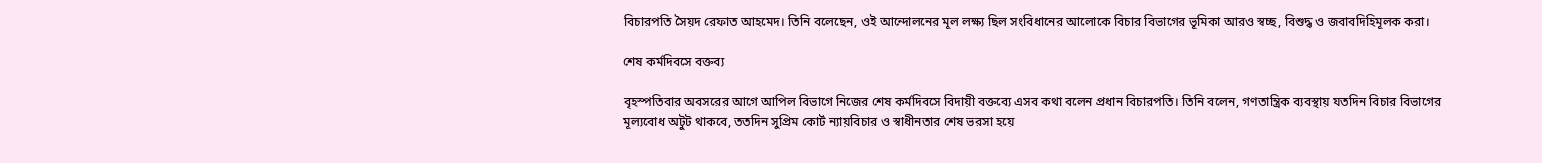বিচারপতি সৈয়দ রেফাত আহমেদ। তিনি বলেছেন, ওই আন্দোলনের মূল লক্ষ্য ছিল সংবিধানের আলোকে বিচার বিভাগের ভূমিকা আরও স্বচ্ছ, বিশুদ্ধ ও জবাবদিহিমূলক করা।

শেষ কর্মদিবসে বক্তব্য

বৃহস্পতিবার অবসরের আগে আপিল বিভাগে নিজের শেষ কর্মদিবসে বিদায়ী বক্তব্যে এসব কথা বলেন প্রধান বিচারপতি। তিনি বলেন, গণতান্ত্রিক ব্যবস্থায় যতদিন বিচার বিভাগের মূল্যবোধ অটুট থাকবে, ততদিন সুপ্রিম কোর্ট ন্যায়বিচার ও স্বাধীনতার শেষ ভরসা হয়ে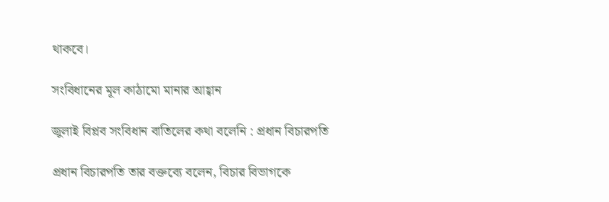থাকবে।

সংবিধানের মূল কাঠামো মানার আহ্বান

জুলাই বিপ্লব সংবিধান বাতিলের কথা বলেনি : প্রধান বিচারপতি

প্রধান বিচারপতি তার বক্তব্যে বলেন, বিচার বিভাগকে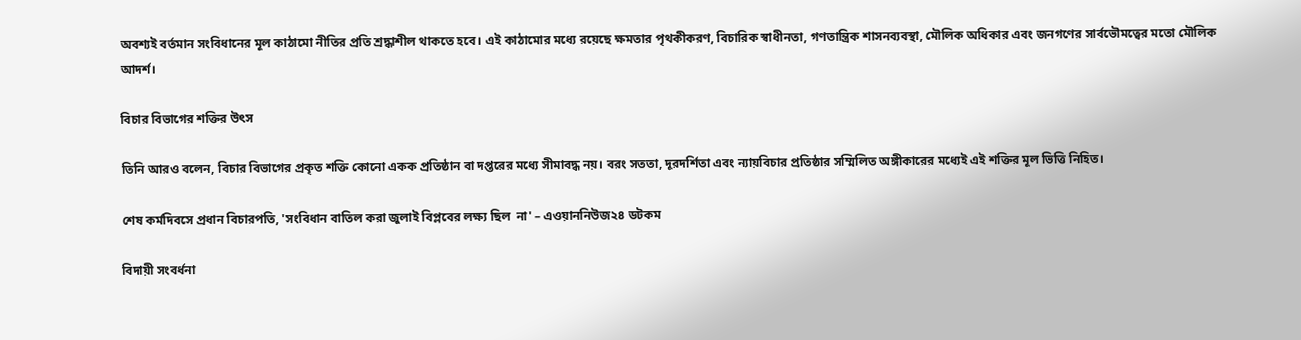অবশ্যই বর্তমান সংবিধানের মূল কাঠামো নীতির প্রতি শ্রদ্ধাশীল থাকতে হবে। এই কাঠামোর মধ্যে রয়েছে ক্ষমতার পৃথকীকরণ, বিচারিক স্বাধীনতা, গণতান্ত্রিক শাসনব্যবস্থা, মৌলিক অধিকার এবং জনগণের সার্বভৌমত্বের মতো মৌলিক আদর্শ।

বিচার বিভাগের শক্তির উৎস

তিনি আরও বলেন, বিচার বিভাগের প্রকৃত শক্তি কোনো একক প্রতিষ্ঠান বা দপ্তরের মধ্যে সীমাবদ্ধ নয়। বরং সততা, দূরদর্শিতা এবং ন্যায়বিচার প্রতিষ্ঠার সম্মিলিত অঙ্গীকারের মধ্যেই এই শক্তির মূল ভিত্তি নিহিত।

শেষ কর্মদিবসে প্রধান বিচারপতি, 'সংবিধান বাতিল করা জুলাই বিপ্লবের লক্ষ্য ছিল  না' – এওয়াননিউজ২৪ ডটকম

বিদায়ী সংবর্ধনা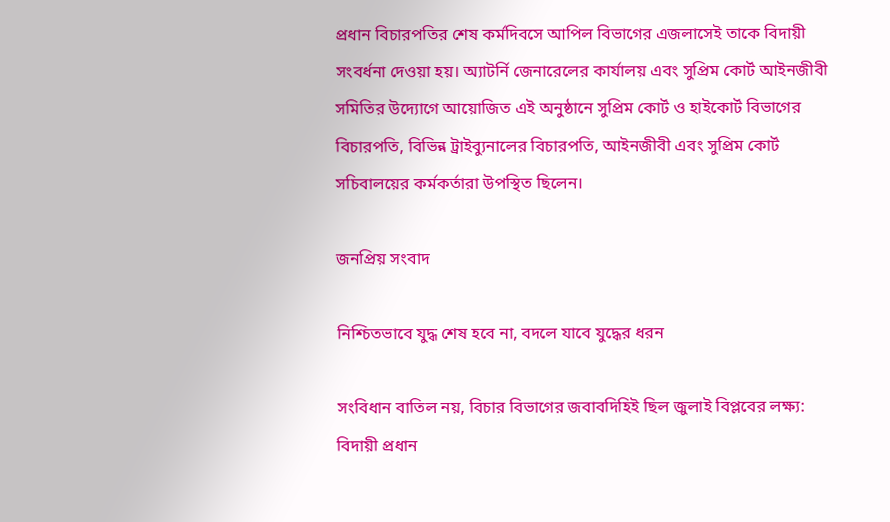প্রধান বিচারপতির শেষ কর্মদিবসে আপিল বিভাগের এজলাসেই তাকে বিদায়ী সংবর্ধনা দেওয়া হয়। অ্যাটর্নি জেনারেলের কার্যালয় এবং সুপ্রিম কোর্ট আইনজীবী সমিতির উদ্যোগে আয়োজিত এই অনুষ্ঠানে সুপ্রিম কোর্ট ও হাইকোর্ট বিভাগের বিচারপতি, বিভিন্ন ট্রাইব্যুনালের বিচারপতি, আইনজীবী এবং সুপ্রিম কোর্ট সচিবালয়ের কর্মকর্তারা উপস্থিত ছিলেন।

জনপ্রিয় সংবাদ

নিশ্চিতভাবে যুদ্ধ শেষ হবে না, বদলে যাবে যুদ্ধের ধরন

সংবিধান বাতিল নয়, বিচার বিভাগের জবাবদিহিই ছিল জুলাই বিপ্লবের লক্ষ্য: বিদায়ী প্রধান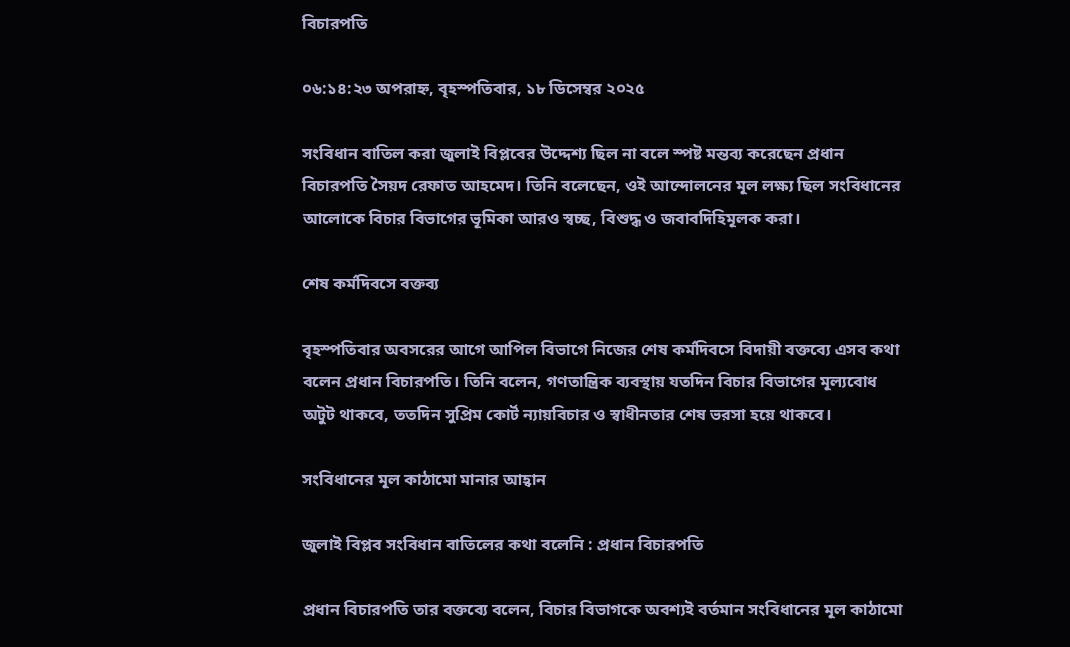বিচারপতি

০৬:১৪:২৩ অপরাহ্ন, বৃহস্পতিবার, ১৮ ডিসেম্বর ২০২৫

সংবিধান বাতিল করা জুলাই বিপ্লবের উদ্দেশ্য ছিল না বলে স্পষ্ট মন্তব্য করেছেন প্রধান বিচারপতি সৈয়দ রেফাত আহমেদ। তিনি বলেছেন, ওই আন্দোলনের মূল লক্ষ্য ছিল সংবিধানের আলোকে বিচার বিভাগের ভূমিকা আরও স্বচ্ছ, বিশুদ্ধ ও জবাবদিহিমূলক করা।

শেষ কর্মদিবসে বক্তব্য

বৃহস্পতিবার অবসরের আগে আপিল বিভাগে নিজের শেষ কর্মদিবসে বিদায়ী বক্তব্যে এসব কথা বলেন প্রধান বিচারপতি। তিনি বলেন, গণতান্ত্রিক ব্যবস্থায় যতদিন বিচার বিভাগের মূল্যবোধ অটুট থাকবে, ততদিন সুপ্রিম কোর্ট ন্যায়বিচার ও স্বাধীনতার শেষ ভরসা হয়ে থাকবে।

সংবিধানের মূল কাঠামো মানার আহ্বান

জুলাই বিপ্লব সংবিধান বাতিলের কথা বলেনি : প্রধান বিচারপতি

প্রধান বিচারপতি তার বক্তব্যে বলেন, বিচার বিভাগকে অবশ্যই বর্তমান সংবিধানের মূল কাঠামো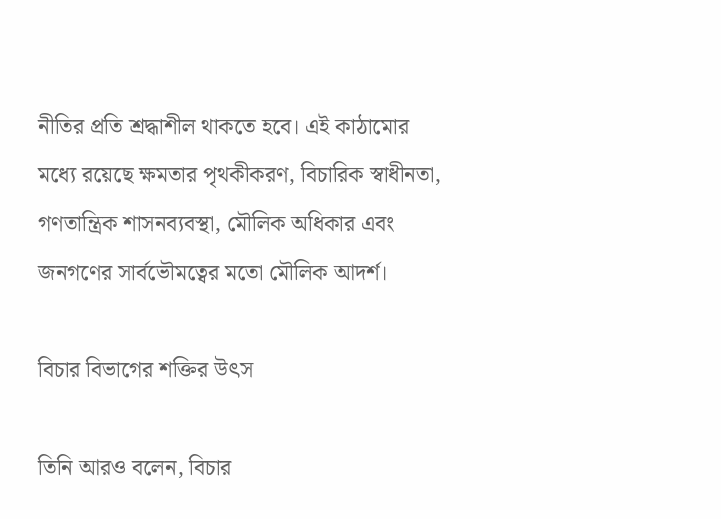নীতির প্রতি শ্রদ্ধাশীল থাকতে হবে। এই কাঠামোর মধ্যে রয়েছে ক্ষমতার পৃথকীকরণ, বিচারিক স্বাধীনতা, গণতান্ত্রিক শাসনব্যবস্থা, মৌলিক অধিকার এবং জনগণের সার্বভৌমত্বের মতো মৌলিক আদর্শ।

বিচার বিভাগের শক্তির উৎস

তিনি আরও বলেন, বিচার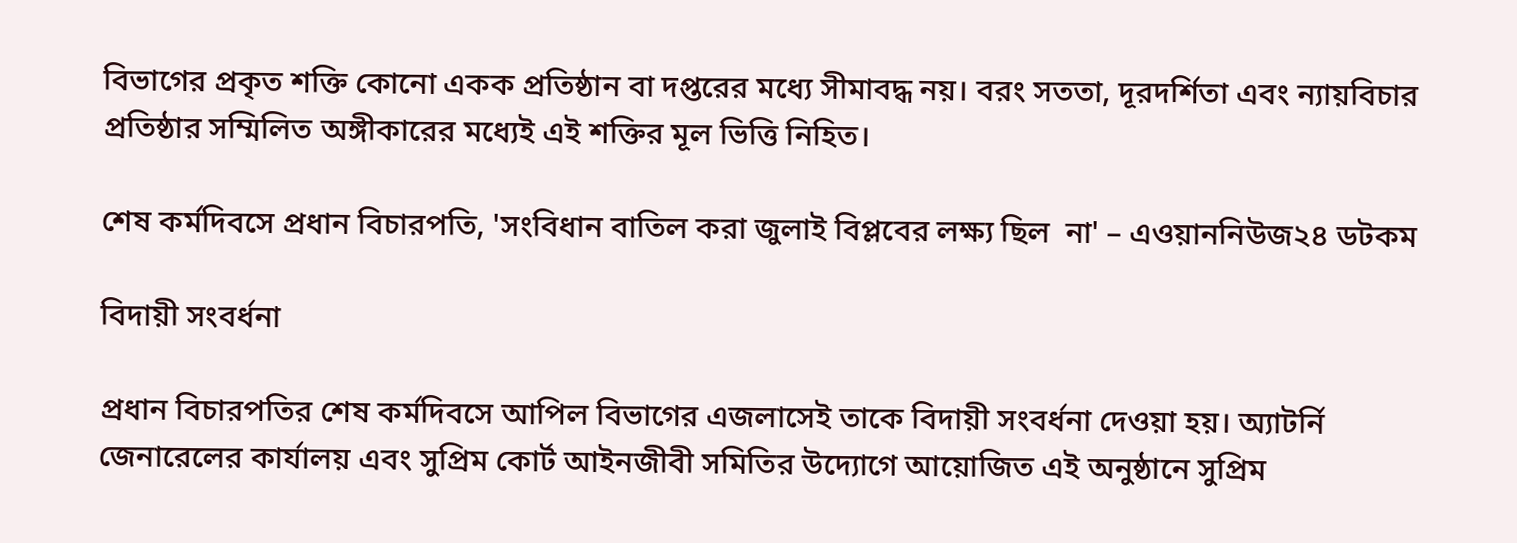বিভাগের প্রকৃত শক্তি কোনো একক প্রতিষ্ঠান বা দপ্তরের মধ্যে সীমাবদ্ধ নয়। বরং সততা, দূরদর্শিতা এবং ন্যায়বিচার প্রতিষ্ঠার সম্মিলিত অঙ্গীকারের মধ্যেই এই শক্তির মূল ভিত্তি নিহিত।

শেষ কর্মদিবসে প্রধান বিচারপতি, 'সংবিধান বাতিল করা জুলাই বিপ্লবের লক্ষ্য ছিল  না' – এওয়াননিউজ২৪ ডটকম

বিদায়ী সংবর্ধনা

প্রধান বিচারপতির শেষ কর্মদিবসে আপিল বিভাগের এজলাসেই তাকে বিদায়ী সংবর্ধনা দেওয়া হয়। অ্যাটর্নি জেনারেলের কার্যালয় এবং সুপ্রিম কোর্ট আইনজীবী সমিতির উদ্যোগে আয়োজিত এই অনুষ্ঠানে সুপ্রিম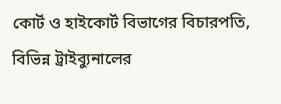কোর্ট ও হাইকোর্ট বিভাগের বিচারপতি, বিভিন্ন ট্রাইব্যুনালের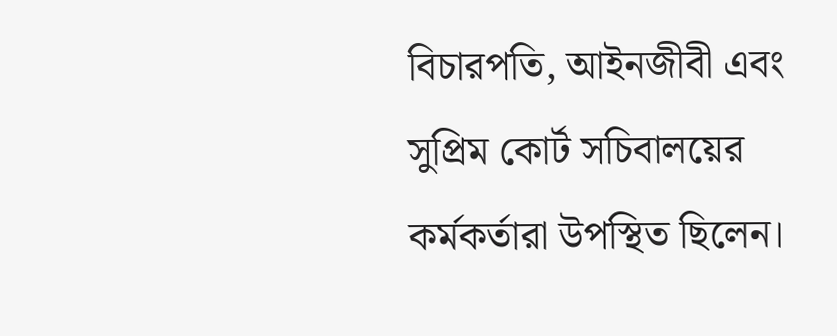বিচারপতি, আইনজীবী এবং সুপ্রিম কোর্ট সচিবালয়ের কর্মকর্তারা উপস্থিত ছিলেন।